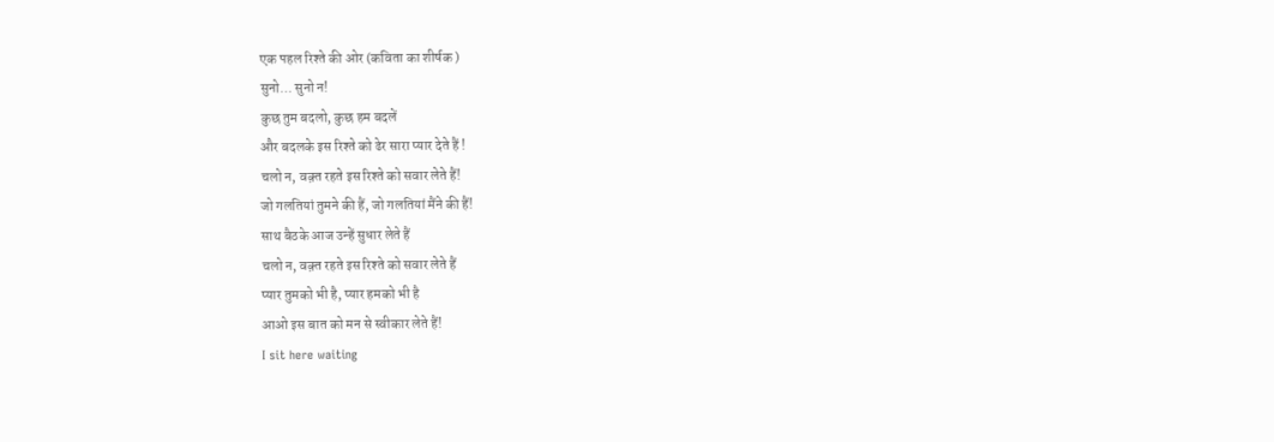एक पहल रिश्ते की ओर (कविता का शीर्षक )
सुनो… सुनो न!
कुछ तुम बदलो, कुछ हम बदलें
और बदलके इस रिश्ते को ढेर सारा प्यार देते हैं !
चलो न, वक़्त रहते इस रिश्ते को सवार लेते हैं!
जो गलतियां तुमने की हैं, जो गलतियां मैंने की हैं!
साथ बैठके आज उन्हें सुधार लेते हैं
चलो न, वक़्त रहते इस रिश्ते को सवार लेते हैं
प्यार तुमको भी है, प्यार हमको भी है
आओ इस बात को मन से स्वीकार लेते हैं!
I sit here waiting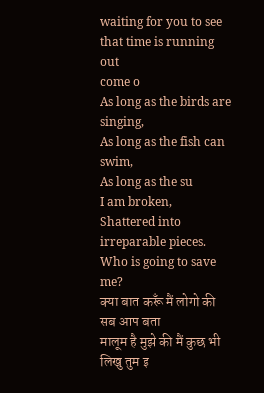waiting for you to see
that time is running out
come o
As long as the birds are singing,
As long as the fish can swim,
As long as the su
I am broken,
Shattered into irreparable pieces.
Who is going to save me?
क्या बात करूँ मैं लोगो की
सब आप बता
मालूम है मुझे की मैं कुछ भी लिखु तुम इ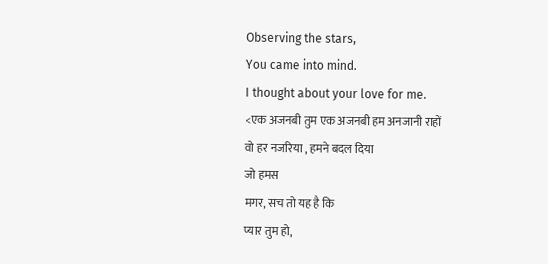Observing the stars,
You came into mind.
I thought about your love for me.
<एक अजनबी तुम एक अजनबी हम अनजानी राहों
वो हर नजरिया , हमने बदल दिया
जो हमस
मगर, सच तो यह है कि
प्यार तुम हो,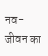नव-जीवन का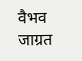वैभव जाग्रत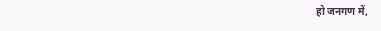हो जनगण में,